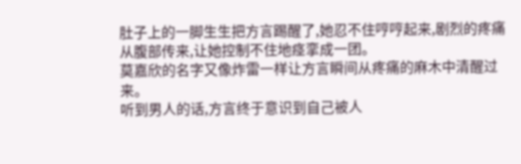肚子上的一脚生生把方言踢醒了,她忍不住哼哼起来,剧烈的疼痛从腹部传来,让她控制不住地痉挛成一团。
莫嘉欣的名字又像炸雷一样让方言瞬间从疼痛的麻木中清醒过来。
听到男人的话,方言终于意识到自己被人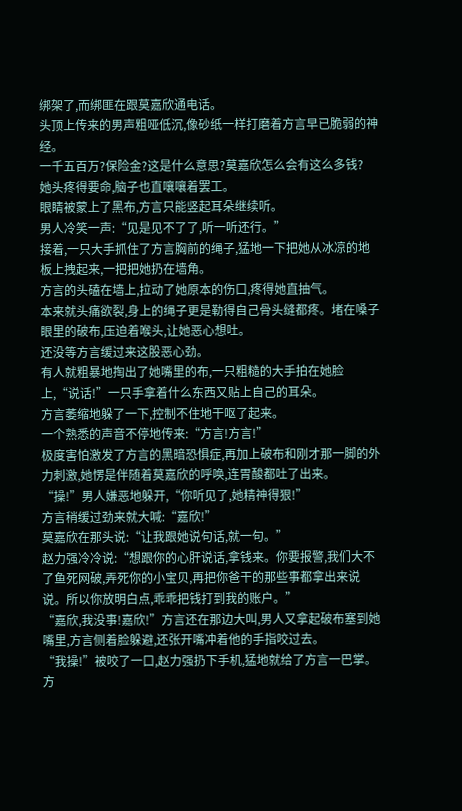绑架了,而绑匪在跟莫嘉欣通电话。
头顶上传来的男声粗哑低沉,像砂纸一样打磨着方言早已脆弱的神经。
一千五百万?保险金?这是什么意思?莫嘉欣怎么会有这么多钱?
她头疼得要命,脑子也直嚷嚷着罢工。
眼睛被蒙上了黑布,方言只能竖起耳朵继续听。
男人冷笑一声:“见是见不了了,听一听还行。”
接着,一只大手抓住了方言胸前的绳子,猛地一下把她从冰凉的地板上拽起来,一把把她扔在墙角。
方言的头磕在墙上,拉动了她原本的伤口,疼得她直抽气。
本来就头痛欲裂,身上的绳子更是勒得自己骨头缝都疼。堵在嗓子眼里的破布,压迫着喉头,让她恶心想吐。
还没等方言缓过来这股恶心劲。
有人就粗暴地掏出了她嘴里的布,一只粗糙的大手拍在她脸上,“说话!”一只手拿着什么东西又贴上自己的耳朵。
方言萎缩地躲了一下,控制不住地干呕了起来。
一个熟悉的声音不停地传来:“方言!方言!”
极度害怕激发了方言的黑暗恐惧症,再加上破布和刚才那一脚的外力刺激,她愣是伴随着莫嘉欣的呼唤,连胃酸都吐了出来。
“操!”男人嫌恶地躲开,“你听见了,她精神得狠!”
方言稍缓过劲来就大喊:“嘉欣!”
莫嘉欣在那头说:“让我跟她说句话,就一句。”
赵力强冷冷说:“想跟你的心肝说话,拿钱来。你要报警,我们大不了鱼死网破,弄死你的小宝贝,再把你爸干的那些事都拿出来说说。所以你放明白点,乖乖把钱打到我的账户。”
“嘉欣,我没事!嘉欣!”方言还在那边大叫,男人又拿起破布塞到她嘴里,方言侧着脸躲避,还张开嘴冲着他的手指咬过去。
“我操!”被咬了一口,赵力强扔下手机,猛地就给了方言一巴掌。
方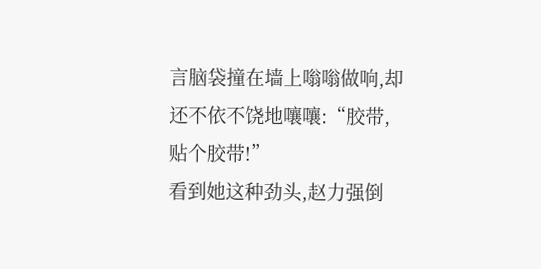言脑袋撞在墙上嗡嗡做响,却还不依不饶地嚷嚷:“胶带,贴个胶带!”
看到她这种劲头,赵力强倒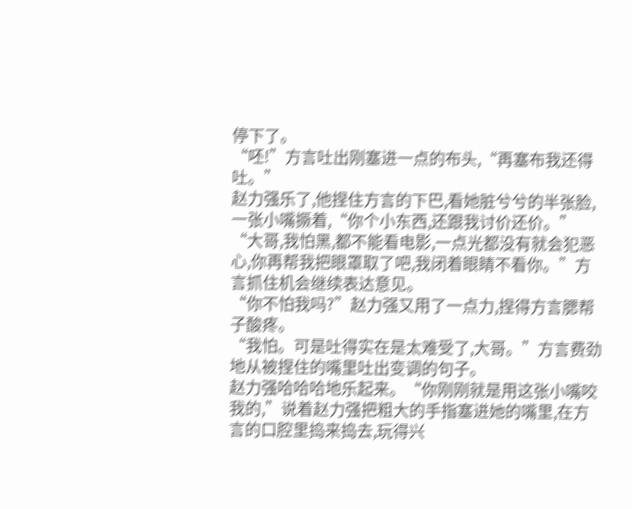停下了。
“呸!”方言吐出刚塞进一点的布头,“再塞布我还得吐。”
赵力强乐了,他捏住方言的下巴,看她脏兮兮的半张脸,一张小嘴撅着,“你个小东西,还跟我讨价还价。”
“大哥,我怕黑,都不能看电影,一点光都没有就会犯恶心,你再帮我把眼罩取了吧,我闭着眼睛不看你。”方言抓住机会继续表达意见。
“你不怕我吗?”赵力强又用了一点力,捏得方言腮帮子酸疼。
“我怕。可是吐得实在是太难受了,大哥。”方言费劲地从被捏住的嘴里吐出变调的句子。
赵力强哈哈哈地乐起来。“你刚刚就是用这张小嘴咬我的,”说着赵力强把粗大的手指塞进她的嘴里,在方言的口腔里捣来捣去,玩得兴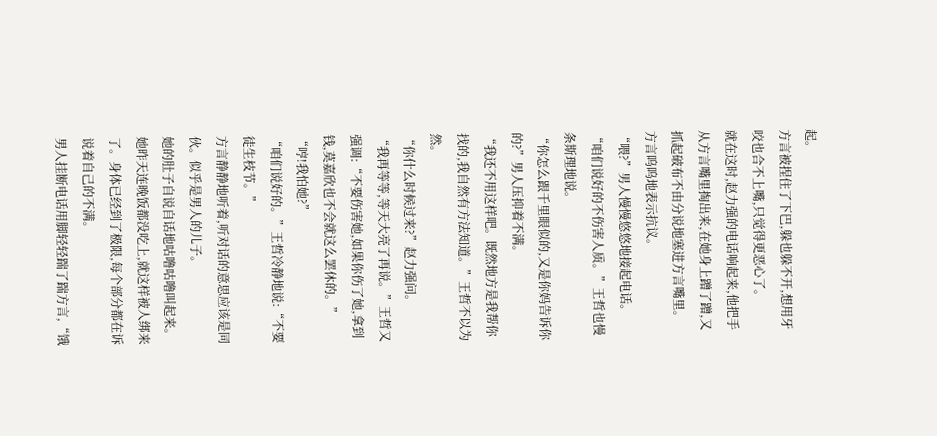起。
方言被捏住了下巴,躲也躲不开,想用牙咬也合不上嘴,只觉得更恶心了。
就在这时,赵力强的电话响起来,他把手从方言嘴里掏出来,在她身上蹭了蹭,又抓起破布不由分说地塞进方言嘴里。
方言呜呜地表示抗议。
“喂?”男人慢慢悠悠地接起电话。
“咱们说好的不伤害人质。”王哲也慢条斯理地说。
“你怎么跟千里眼似的,又是你妈告诉你的?”男人压抑着不满。
“我还不用这样吧。既然地方是我帮你找的,我自然有方法知道。”王哲不以为然。
“你什么时候过来?”赵力强问。
“我再等等,等天大亮了再说。”王哲又强调:“不要伤害她,如果你伤了她,拿到钱,莫嘉欣也不会就这么罢休的。”
“哼!我怕她?”
“咱们说好的。”王哲冷静地说:“不要徒生枝节。”
方言静静地听着,听对话的意思应该是同伙。似乎是男人的儿子。
她的肚子自说自话地咕噜咕噜叫起来。她昨天连晚饭都没吃上,就这样被人绑来了。身体已经到了极限,每个部分都在诉说着自己的不满。
男人挂断电话用脚轻轻踹了踹方言,“饿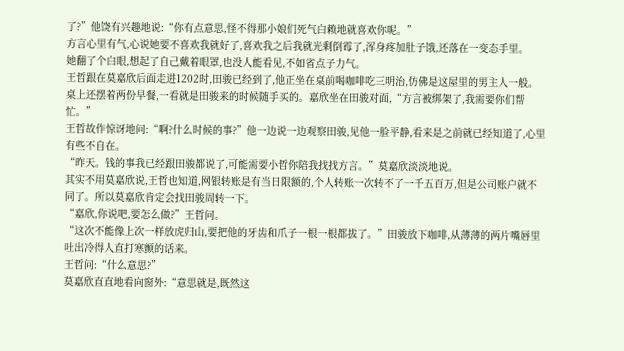了?”他饶有兴趣地说:“你有点意思,怪不得那小娘们死气白赖地就喜欢你呢。”
方言心里有气,心说她要不喜欢我就好了,喜欢我之后我就光剩倒霉了,浑身疼加肚子饿,还落在一变态手里。
她翻了个白眼,想起了自己戴着眼罩,也没人能看见,不如省点子力气。
王哲跟在莫嘉欣后面走进1202时,田骏已经到了,他正坐在桌前喝咖啡吃三明治,仿佛是这屋里的男主人一般。
桌上还摆着两份早餐,一看就是田骏来的时候随手买的。嘉欣坐在田骏对面,“方言被绑架了,我需要你们帮忙。”
王哲故作惊讶地问:“啊?什么时候的事?”他一边说一边观察田骏,见他一脸平静,看来是之前就已经知道了,心里有些不自在。
“昨天。钱的事我已经跟田骏都说了,可能需要小哲你陪我找找方言。”莫嘉欣淡淡地说。
其实不用莫嘉欣说,王哲也知道,网银转账是有当日限额的,个人转账一次转不了一千五百万,但是公司账户就不同了。所以莫嘉欣肯定会找田骏周转一下。
“嘉欣,你说吧,要怎么做?”王哲问。
“这次不能像上次一样放虎归山,要把他的牙齿和爪子一根一根都拔了。”田骏放下咖啡,从薄薄的两片嘴唇里吐出冷得人直打寒颤的话来。
王哲问:“什么意思?”
莫嘉欣直直地看向窗外:“意思就是,既然这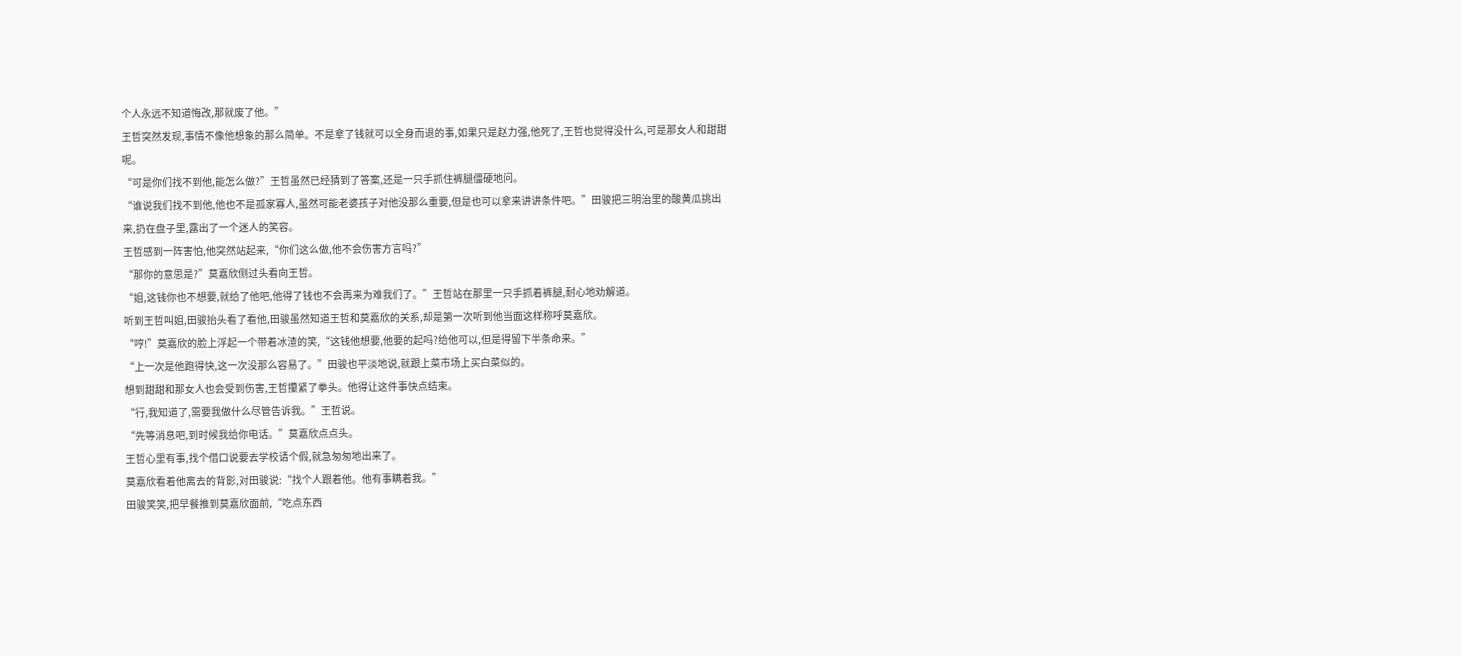个人永远不知道悔改,那就废了他。”
王哲突然发现,事情不像他想象的那么简单。不是拿了钱就可以全身而退的事,如果只是赵力强,他死了,王哲也觉得没什么,可是那女人和甜甜呢。
“可是你们找不到他,能怎么做?”王哲虽然已经猜到了答案,还是一只手抓住裤腿僵硬地问。
“谁说我们找不到他,他也不是孤家寡人,虽然可能老婆孩子对他没那么重要,但是也可以拿来讲讲条件吧。”田骏把三明治里的酸黄瓜挑出来,扔在盘子里,露出了一个迷人的笑容。
王哲感到一阵害怕,他突然站起来,“你们这么做,他不会伤害方言吗?”
“那你的意思是?”莫嘉欣侧过头看向王哲。
“姐,这钱你也不想要,就给了他吧,他得了钱也不会再来为难我们了。”王哲站在那里一只手抓着裤腿,耐心地劝解道。
听到王哲叫姐,田骏抬头看了看他,田骏虽然知道王哲和莫嘉欣的关系,却是第一次听到他当面这样称呼莫嘉欣。
“哼!”莫嘉欣的脸上浮起一个带着冰渣的笑,“这钱他想要,他要的起吗?给他可以,但是得留下半条命来。”
“上一次是他跑得快,这一次没那么容易了。”田骏也平淡地说,就跟上菜市场上买白菜似的。
想到甜甜和那女人也会受到伤害,王哲攥紧了拳头。他得让这件事快点结束。
“行,我知道了,需要我做什么尽管告诉我。”王哲说。
“先等消息吧,到时候我给你电话。”莫嘉欣点点头。
王哲心里有事,找个借口说要去学校请个假,就急匆匆地出来了。
莫嘉欣看着他离去的背影,对田骏说:“找个人跟着他。他有事瞒着我。”
田骏笑笑,把早餐推到莫嘉欣面前,“吃点东西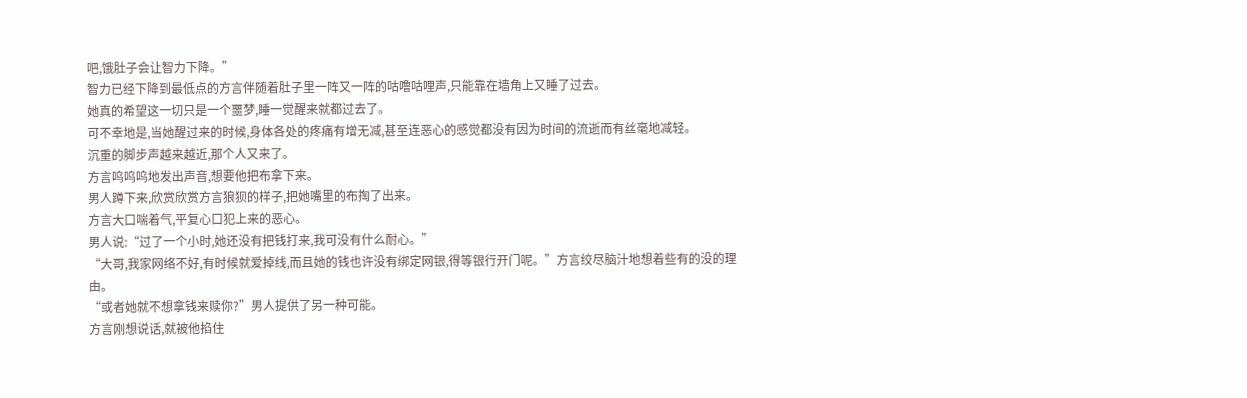吧,饿肚子会让智力下降。”
智力已经下降到最低点的方言伴随着肚子里一阵又一阵的咕噜咕哩声,只能靠在墙角上又睡了过去。
她真的希望这一切只是一个噩梦,睡一觉醒来就都过去了。
可不幸地是,当她醒过来的时候,身体各处的疼痛有增无减,甚至连恶心的感觉都没有因为时间的流逝而有丝毫地减轻。
沉重的脚步声越来越近,那个人又来了。
方言呜呜呜地发出声音,想要他把布拿下来。
男人蹲下来,欣赏欣赏方言狼狈的样子,把她嘴里的布掏了出来。
方言大口喘着气,平复心口犯上来的恶心。
男人说:“过了一个小时,她还没有把钱打来,我可没有什么耐心。”
“大哥,我家网络不好,有时候就爱掉线,而且她的钱也许没有绑定网银,得等银行开门呢。”方言绞尽脑汁地想着些有的没的理由。
“或者她就不想拿钱来赎你?”男人提供了另一种可能。
方言刚想说话,就被他掐住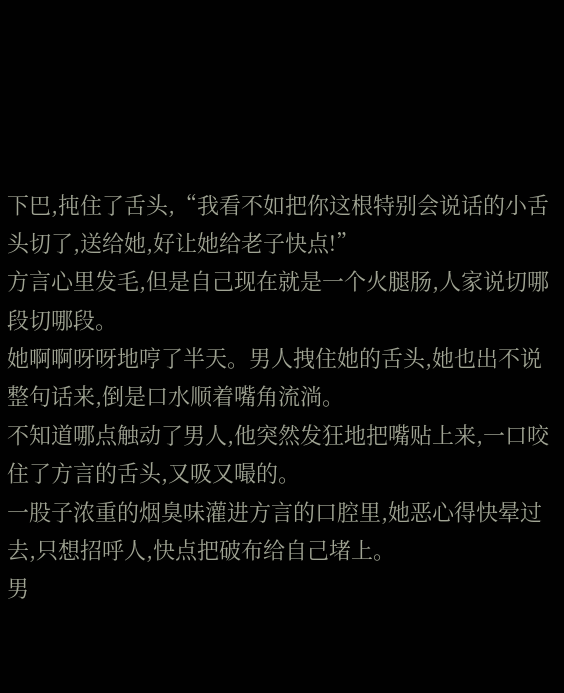下巴,扽住了舌头,“我看不如把你这根特别会说话的小舌头切了,送给她,好让她给老子快点!”
方言心里发毛,但是自己现在就是一个火腿肠,人家说切哪段切哪段。
她啊啊呀呀地哼了半天。男人拽住她的舌头,她也出不说整句话来,倒是口水顺着嘴角流淌。
不知道哪点触动了男人,他突然发狂地把嘴贴上来,一口咬住了方言的舌头,又吸又嘬的。
一股子浓重的烟臭味灌进方言的口腔里,她恶心得快晕过去,只想招呼人,快点把破布给自己堵上。
男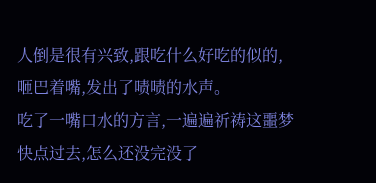人倒是很有兴致,跟吃什么好吃的似的,咂巴着嘴,发出了啧啧的水声。
吃了一嘴口水的方言,一遍遍祈祷这噩梦快点过去,怎么还没完没了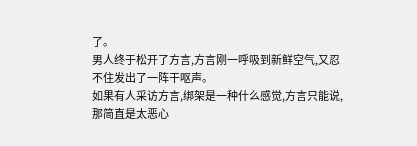了。
男人终于松开了方言,方言刚一呼吸到新鲜空气,又忍不住发出了一阵干呕声。
如果有人采访方言,绑架是一种什么感觉,方言只能说,那简直是太恶心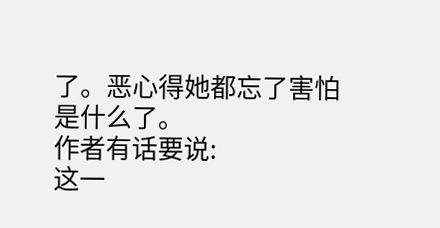了。恶心得她都忘了害怕是什么了。
作者有话要说:
这一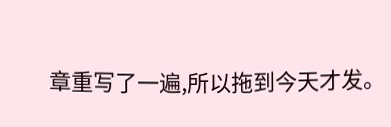章重写了一遍,所以拖到今天才发。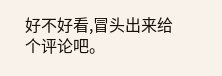好不好看,冒头出来给个评论吧。